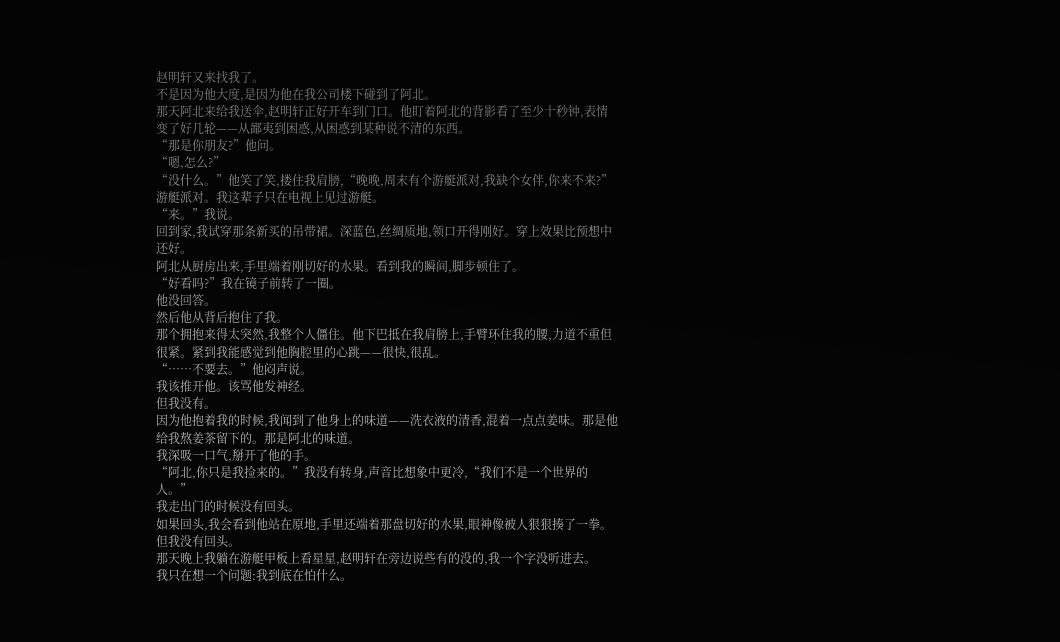赵明轩又来找我了。
不是因为他大度,是因为他在我公司楼下碰到了阿北。
那天阿北来给我送伞,赵明轩正好开车到门口。他盯着阿北的背影看了至少十秒钟,表情变了好几轮——从鄙夷到困惑,从困惑到某种说不清的东西。
“那是你朋友?”他问。
“嗯,怎么?”
“没什么。”他笑了笑,搂住我肩膀,“晚晚,周末有个游艇派对,我缺个女伴,你来不来?”
游艇派对。我这辈子只在电视上见过游艇。
“来。”我说。
回到家,我试穿那条新买的吊带裙。深蓝色,丝绸质地,领口开得刚好。穿上效果比预想中还好。
阿北从厨房出来,手里端着刚切好的水果。看到我的瞬间,脚步顿住了。
“好看吗?”我在镜子前转了一圈。
他没回答。
然后他从背后抱住了我。
那个拥抱来得太突然,我整个人僵住。他下巴抵在我肩膀上,手臂环住我的腰,力道不重但很紧。紧到我能感觉到他胸腔里的心跳——很快,很乱。
“……不要去。”他闷声说。
我该推开他。该骂他发神经。
但我没有。
因为他抱着我的时候,我闻到了他身上的味道——洗衣液的清香,混着一点点姜味。那是他给我熬姜茶留下的。那是阿北的味道。
我深吸一口气,掰开了他的手。
“阿北,你只是我捡来的。”我没有转身,声音比想象中更冷,“我们不是一个世界的人。”
我走出门的时候没有回头。
如果回头,我会看到他站在原地,手里还端着那盘切好的水果,眼神像被人狠狠揍了一拳。
但我没有回头。
那天晚上我躺在游艇甲板上看星星,赵明轩在旁边说些有的没的,我一个字没听进去。
我只在想一个问题:我到底在怕什么。